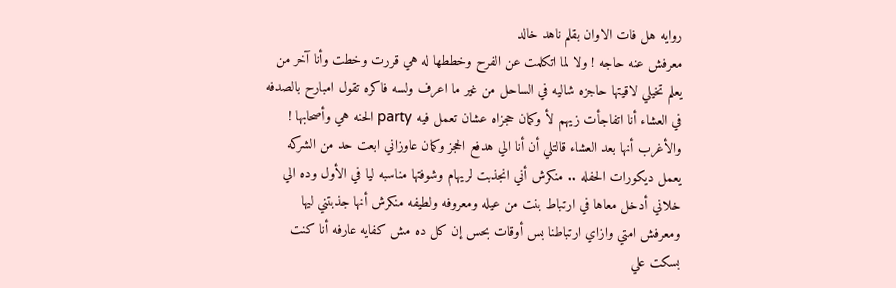روايه هل فات الاوان بقلم ناهد خالد
معرفش عنه حاجه ! ولا لما اتكلمت عن الفرح وخططها له هي قررت وخطت وأنا آخر من يعلم تخيلي لاقيتها حاجزه شاليه في الساحل من غير ما اعرف ولسه فاكره تقول امبارح بالصدفه في العشاء أنا اتفاجأت زيهم لأ وكمان حجزاه عشان تعمل فيه party الحنه هي وأصحابها ! والأغرب أنها بعد العشاء قالتلي أن أنا الي هدفع الحجز وكمان عاوزاني ابعت حد من الشركه يعمل ديكورات الحفله .. منكرش أني انجذبت لريهام وشوفتها مناسبه ليا في الأول وده الي خلاني أدخل معاها في ارتباط بنت من عيله ومعروفه ولطيفه منكرش أنها جذبتني ليها ومعرفش امتي وازاي ارتباطنا بس أوقات بحس إن كل ده مش كفايه عارفه أنا كنت بسكت علي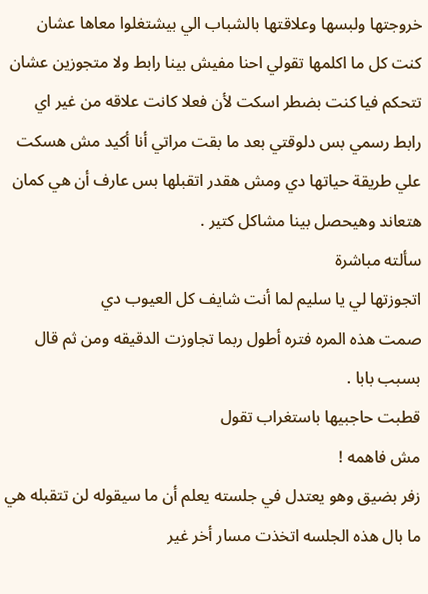خروجتها ولبسها وعلاقتها بالشباب الي بيشتغلوا معاها عشان كنت كل ما اكلمها تقولي احنا مفيش بينا رابط ولا متجوزين عشان تتحكم فيا كنت بضطر اسكت لأن فعلا كانت علاقه من غير اي رابط رسمي بس دلوقتي بعد ما بقت مراتي أنا أكيد مش هسكت علي طريقة حياتها دي ومش هقدر اتقبلها بس عارف أن هي كمان هتعاند وهيحصل بينا مشاكل كتير .
سألته مباشرة
اتجوزتها لي يا سليم لما أنت شايف كل العيوب دي
صمت هذه المره فتره أطول ربما تجاوزت الدقيقه ومن ثم قال
بسبب بابا .
قطبت حاجبيها باستغراب تقول
مش فاهمه !
زفر بضيق وهو يعتدل في جلسته يعلم أن ما سيقوله لن تتقبله هي ما بال هذه الجلسه اتخذت مسار أخر غير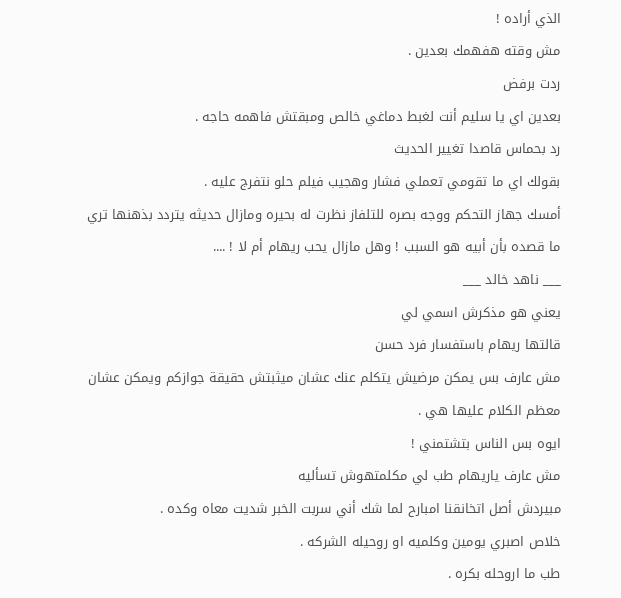الذي أراده !
مش وقته هفهمك بعدين .
ردت برفض
بعدين اي يا سليم أنت لغبط دماغي خالص ومبقتش فاهمه حاجه .
رد بحماس قاصدا تغيير الحديث
بقولك اي ما تقومي تعملي فشار وهجيب فيلم حلو نتفرج عليه .
أمسك جهاز التحكم ووجه بصره للتلفاز نظرت له بحيره ومازال حديثه يتردد بذهنها تري ما قصده بأن أبيه هو السبب ! وهل مازال يحب ريهام أم لا ! ....
___ ناهد خالد ___
يعني هو مذكرش اسمي لي
قالتها ريهام باستفسار فرد حسن
مش عارف بس يمكن مرضيش يتكلم عنك عشان ميثبتش حقيقة جوازكم ويمكن عشان معظم الكلام عليها هي .
ايوه بس الناس بتشتمني !
مش عارف ياريهام طب لي مكلمتهوش تسأليه
مبيردش أصل اتخانقنا امبارح لما شك أني سربت الخبر شديت معاه وكده .
خلاص اصبري يومين وكلميه او روحيله الشركه .
طب ما اروحله بكره .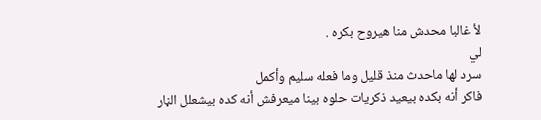لأ غالبا محدش منا هيروح بكره .
لي
سرد لها ماحدث منذ قليل وما فعله سليم وأكمل
فاكر أنه بكده بيعيد ذكريات حلوه بينا ميعرفش أنه كده بيشعلل الڼار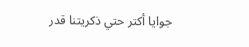جوايا أكتر حتي ذكريتنا قدر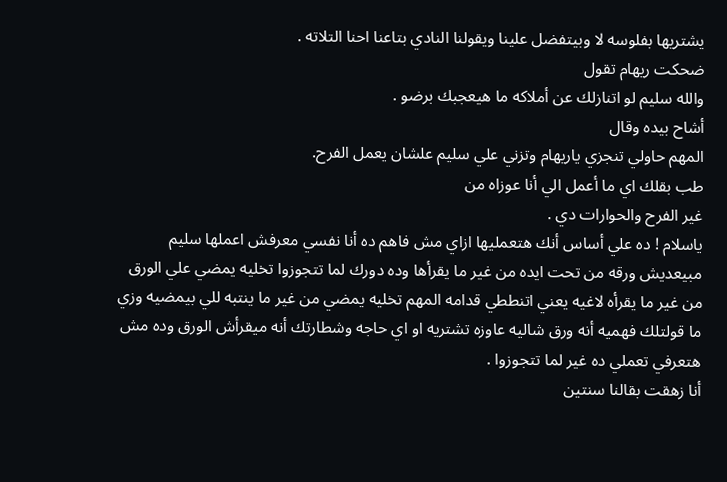يشتريها بفلوسه لا وبيتفضل علينا ويقولنا النادي بتاعنا احنا التلاته .
ضحكت ريهام تقول
والله سليم لو اتنازلك عن أملاكه ما هيعجبك برضو .
أشاح بيده وقال
المهم حاولي تنجزي ياريهام وتزني علي سليم علشان يعمل الفرح.
طب بقلك اي ما أعمل الي أنا عوزاه من
غير الفرح والحوارات دي .
ياسلام ! ده علي أساس أنك هتعمليها ازاي مش فاهم ده أنا نفسي معرفش اعملها سليم مبيعديش ورقه من تحت ايده من غير ما يقرأها وده دورك لما تتجوزوا تخليه يمضي علي الورق من غير ما يقرأه لاغيه يعني اتنططي قدامه المهم تخليه يمضي من غير ما ينتبه للي بيمضيه وزي ما قولتلك فهميه أنه ورق شاليه عاوزه تشتريه او اي حاجه وشطارتك أنه ميقرأش الورق وده مش هتعرفي تعملي ده غير لما تتجوزوا .
أنا زهقت بقالنا سنتين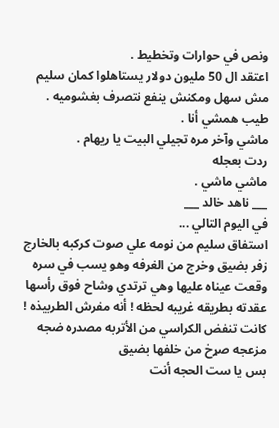ونص في حوارات وتخطيط .
اعتقد ال 50 مليون دولار يستاهلوا كمان سليم مش سهل ومكنش ينفع نتصرف بغشوميه .
طيب همشي أنا .
ماشي وآخر مره تجيلي البيت يا ريهام .
ردت بعجله
ماشي ماشي .
___ ناهد خالد ___
في اليوم التالي ...
استفاق سليم من نومه علي صوت كركبه بالخارج زفر بضيق وخرج من الغرفه وهو يسب في سره وقعت عيناه عليها وهي ترتدي وشاح فوق رأسها عقدته بطريقه غريبه لحظه ! أنه مفرش الطربيذه ! كانت تنفض الكراسي من الأتربه مصدره ضجه مزعجه صړخ من خلفها بضيق
بس يا ست الحجه أنت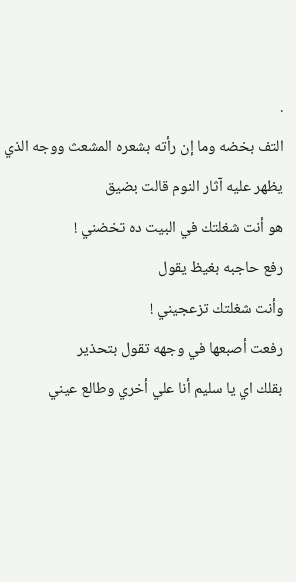.
التف بخضه وما إن رأته بشعره المشعث ووجه الذي يظهر عليه آثار النوم قالت بضيق
هو أنت شغلتك في البيت ده تخضني !
رفع حاجبه بغيظ يقول
وأنت شغلتك تزعجيني !
رفعت أصبعها في وجهه تقول بتحذير
بقلك اي يا سليم أنا علي أخري وطالع عيني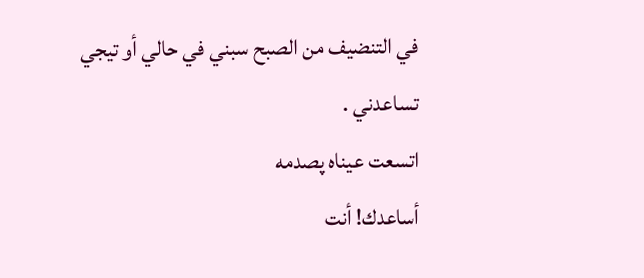في التنضيف من الصبح سبني في حالي أو تيجي تساعدني .
اتسعت عيناه پصدمه
أساعدك! أنت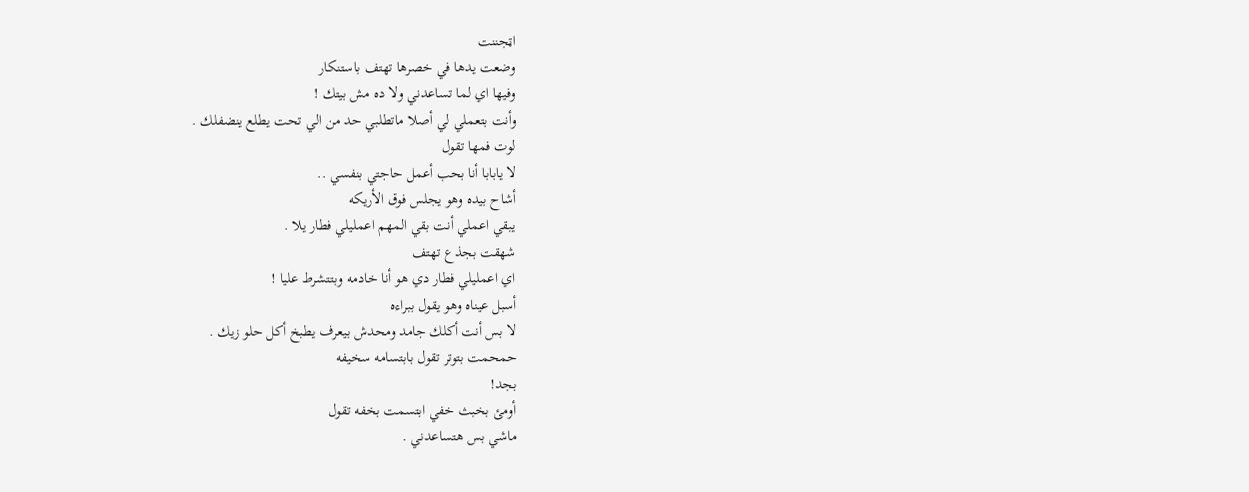اټجننت
وضعت يدها في خصرها تهتف باستنكار
وفيها اي لما تساعدني ولا ده مش بيتك !
وأنت بتعملي لي أصلا ماتطلبي حد من الي تحت يطلع ينضفلك .
لوت فمها تقول
لا يابابا أنا بحب أعمل حاجتي بنفسي ..
أشاح بيده وهو يجلس فوق الأريكه
يبقي اعملي أنت بقي المهم اعمليلي فطار يلا .
شهقت بجذع تهتف
اي اعمليلي فطار دي هو أنا خادمه وبتتشرط عليا !
أسبل عيناه وهو يقول ببراءه
لا بس أنت أكلك جامد ومحدش بيعرف يطبخ أكل حلو زيك .
حمحمت بتوتر تقول بابتسامه سخيفه
بجد!
أومئ بخبث خفي ابتسمت بخفه تقول
ماشي بس هتساعدني .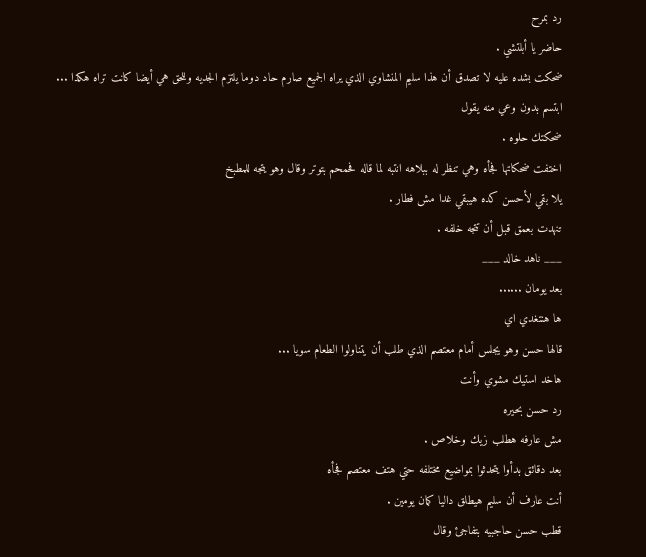رد بمرح
حاضر يا أبلتشي .
ضحكت بشده عليه لا تصدق أن هذا سليم المنشاوي الذي يراه الجميع صارم حاد دوما يلتزم الجديه وللحق هي أيضا كانت تراه هكذا ...
ابتسم بدون وعي منه يقول
ضحكتك حلوه .
اختفت ضحكاتها فجأه وهي تنظر له ببلاهه انتبه لما قاله فحمحم بتوتر وقال وهو يتجه للمطبخ
يلا بقي لأحسن كده هيبقي غدا مش فطار .
تنهدت بعمق قبل أن تتجه خلفه .
___ ناهد خالد ___
بعد يومان ......
ها هنتغدي اي
قالها حسن وهو يجلس أمام معتصم الذي طلب أن يتناولوا الطعام سويا ...
هاخد استيك مشوي وأنت
رد حسن بحيره
مش عارفه هطلب زيك وخلاص .
بعد دقائق بدأوا يتحدثوا بمواضيع مختلفه حتي هتف معتصم فجأه
أنت عارف أن سليم هيطلق داليا كمان يومين .
قطب حسن حاجبيه بتفاجئ وقال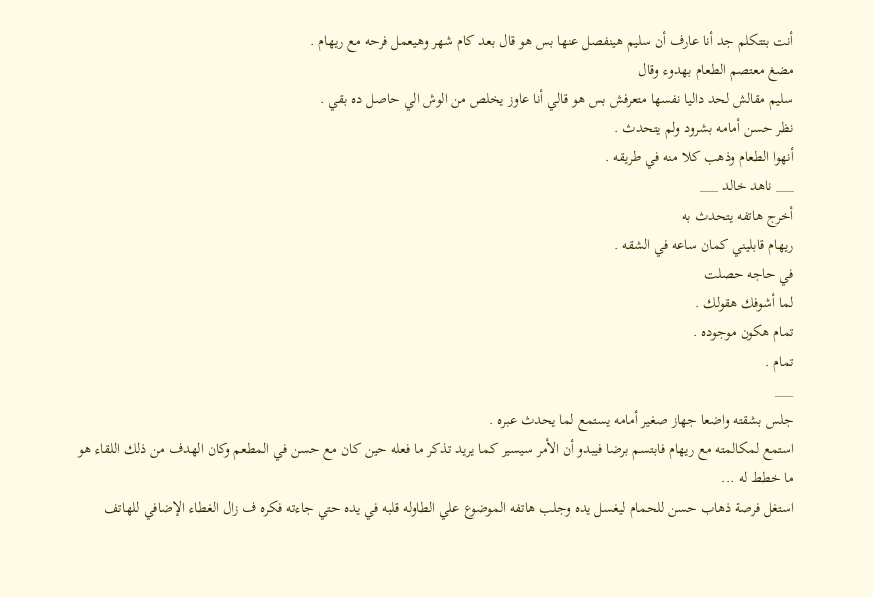أنت بتتكلم جد أنا عارف أن سليم هينفصل عنها بس هو قال بعد كام شهر وهيعمل فرحه مع ريهام .
مضغ معتصم الطعام بهدوء وقال
سليم مقالش لحد داليا نفسها متعرفش بس هو قالي أنا عاوز يخلص من الوش الي حاصل ده بقي .
نظر حسن أمامه بشرود ولم يتحدث .
أنهوا الطعام وذهب كلا منه في طريقه .
___ ناهد خالد ___
أخرج هاتفه يتحدث به
ريهام قابليني كمان ساعه في الشقه .
في حاجه حصلت
لما أشوفك هقولك .
تمام هكون موجوده .
تمام .
___
جلس بشقته واضعا جهاز صغير أمامه يستمع لما يحدث عبره .
استمع لمكالمته مع ريهام فابتسم برضا فيبدو أن الأمر سيسير كما يريد تذكر ما فعله حين كان مع حسن في المطعم وكان الهدف من ذلك اللقاء هو ما خطط له ...
استغل فرصة ذهاب حسن للحمام ليغسل يده وجلب هاتفه الموضوع علي الطاوله قلبه في يده حتي جاءته فكره ف زال الغطاء الإضافي للهاتف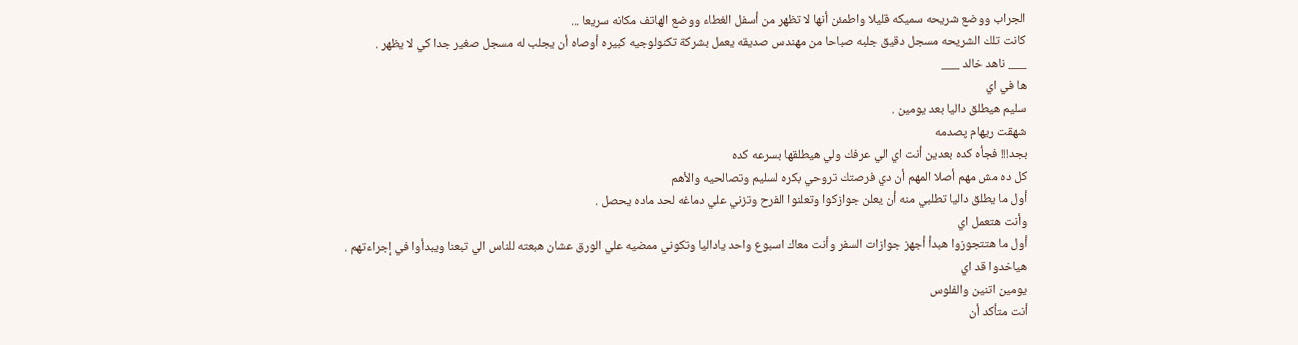الجراب ووضع شريحه سميكه قليلا واطمئن أنها لا تظهر من أسفل الغطاء ووضع الهاتف مكانه سريعا ...
كانت تلك الشريحه مسجل دقيق جلبه صباحا من مهندس صديقه يعمل بشركة تكنولوجيه كبيره أوصاه أن يجلب له مسجل صغير جدا كي لا يظهر .
___ ناهد خالد ___
ها في اي
سليم هيطلق داليا بعد يومين .
شهقت ريهام پصدمه
بجد!!! فجأه كده بعدين أنت اي الي عرفك ولي هيطلقها بسرعه كده
كل ده مش مهم أصلا المهم أن دي فرصتك تروحي بكره لسليم وتصالحيه والأهم
أول ما يطلق داليا تطلبي منه أن يعلن جوازكوا وتعلنوا الفرح وتزني علي دماغه لحد ماده يحصل .
وأنت هتعمل اي
أول ما هتتجوزوا هبدأ أجهز جوازات السفر وأنت معاك اسبوع واحد ياداليا وتكوني ممضيه علي الورق عشان هبعته للناس الي تبعنا ويبدأوا في إجراءتهم .
هياخدوا قد اي
يومين اتنين والفلوس
أنت متأكد أن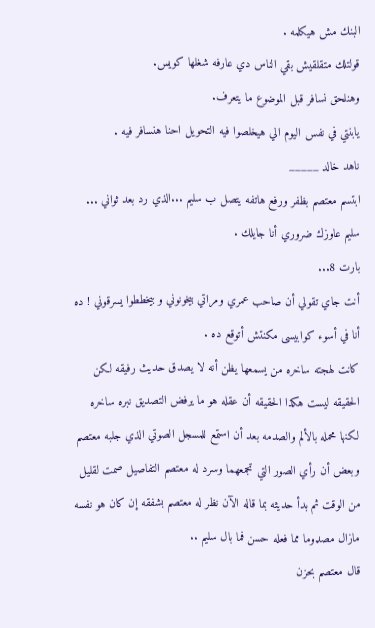البنك مش هيكلمه .
قولتلك متقلقيش بقي الناس دي عارفه شغلها كويس.
وهنلحق نسافر قبل الموضوع ما يتعرف.
يابنتي في نفس اليوم الي هيخلصوا فيه التحويل احنا هنسافر فيه .
ناهد خالد _____
ابتسم معتصم بظفر ورفع هاتفه يتصل ب سليم ...الذي رد بعد ثواني ...
سليم عاوزك ضروري أنا جايلك .
بارت 8...
أنت جاي تقولي أن صاحب عمري ومراتي بيخونوني و بيخططوا يسرقوني ! ده أنا في أسوء كوابيسى مكنتش أتوقع ده .
كانت لهجته ساخره من يسمعها يظن أنه لا يصدق حديث رفيقه لكن الحقيقه ليست هكذا الحقيقه أن عقله هو ما يرفض التصديق نبره ساخره لكنها محمله بالألم والصدمه بعد أن استمع للمسجل الصوتي الذي جلبه معتصم وبعض أن رأي الصور التي تجمعهما وسرد له معتصم التفاصيل صمت لقليل من الوقت ثم بدأ حديثه بما قاله الآن نظر له معتصم بشفقه إن كان هو نفسه مازال مصډوما مما فعله حسن فما بال سليم ..
قال معتصم بحزن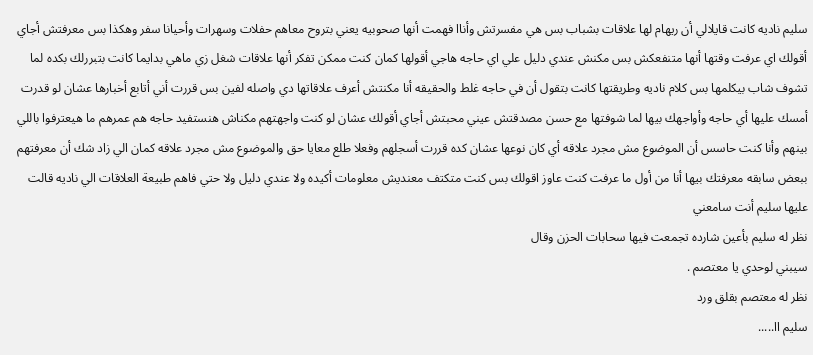سليم ناديه كانت قايلالي أن ريهام لها علاقات بشباب بس هي مفسرتش وأناا فهمت أنها صحوبيه يعني بتروح معاهم حفلات وسهرات وأحيانا سفر وهكذا بس معرفتش أجاي أقولك اي عرفت وقتها أنها متنفعكش بس مكنش عندي دليل علي اي حاجه هاجي أقولها كمان كنت ممكن تفكر أنها علاقات شغل زي ماهي بدايما كانت بتبررلك بكده لما تشوف شاب بيكلمها بس كلام ناديه وطريقتها كانت بتقول أن في حاجه غلط والحقيقه أنا مكنتش أعرف علاقاتها دي واصله لفين بس قررت أني أتابع أخبارها عشان لو قدرت أمسك عليها أي حاجه وأواجهك بيها لما شوفتها مع حسن مصدقتش عيني محبتش أجاي أقولك عشان لو كنت واجهتهم مكناش هنستفيد حاجه هم عمرهم ما هيعترفوا باللي بينهم وأنا كنت حاسس أن الموضوع مش مجرد علاقه أي كان نوعها عشان كده قررت أسجلهم وفعلا طلع معايا حق والموضوع مش مجرد علاقه كمان الي زاد شك أن معرفتهم ببعض سابقه معرفتك بيها أنا من أول ما عرفت كنت عاوز اقولك بس كنت متكتف معنديش معلومات أكيده ولا عندي دليل ولا حتي فاهم طبيعة العلاقات الي ناديه قالت عليها سليم أنت سامعني
نظر له سليم بأعين شارده تجمعت فيها سحابات الحزن وقال
سيبني لوحدي يا معتصم .
نظر له معتصم بقلق ورد
سليم اا.....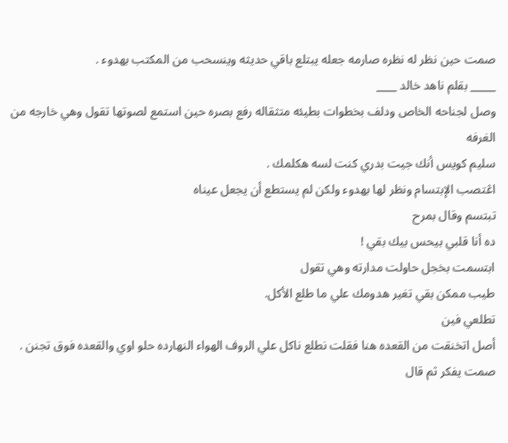صمت حين نظر له نظره صارمه جعله يبتلع باقي حديثه وينسحب من المكتب بهدوء .
_____ بقلم ناهد خالد ____
وصل لجناحه الخاص ودلف بخطوات بطيئه متثقاله رفع بصره حين استمع لصوتها تقول وهي خارجه من الغرفه
سليم كويس أنك جيت بدري كنت لسه هكلمك .
اڠتصب الإبتسام ونظر لها بهدوء ولكن لم يستطع أن يجعل عيناه
تبتسم وقال بمرح
ده أنا قلبي بيحس بيك بقي !
ابتسمت بخجل حاولت مدارته وهي تقول
طيب ممكن بقي تغير هدومك علي ما طلع الأكل.
تطلعي فين
أصل اتخنقت من القعده هنا فقلت نطلع ناكل علي الروف الهواء النهارده حلو اوي والقعده فوق تجنن .
صمت يفكر ثم قال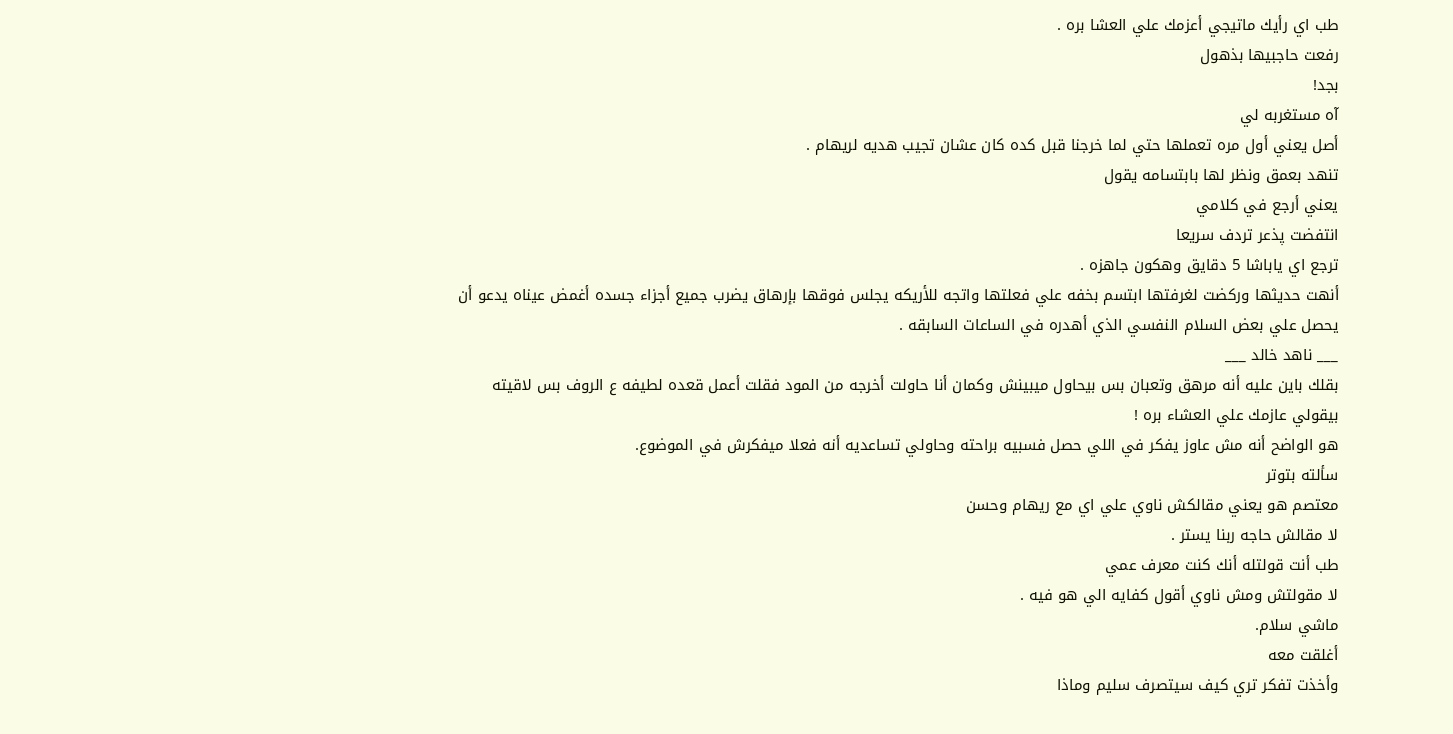طب اي رأيك ماتيجي أعزمك علي العشا بره .
رفعت حاجبيها بذهول
بجد!
آه مستغربه لي
أصل يعني أول مره تعملها حتي لما خرجنا قبل كده كان عشان تجيب هديه لريهام .
تنهد بعمق ونظر لها بابتسامه يقول
يعني أرجع في كلامي
انتفضت پذعر تردف سريعا
ترجع اي ياباشا 5 دقايق وهكون جاهزه .
أنهت حديثها وركضت لغرفتها ابتسم بخفه علي فعلتها واتجه للأريكه يجلس فوقها بإرهاق يضرب جميع أجزاء جسده أغمض عيناه يدعو أن يحصل علي بعض السلام النفسي الذي أهدره في الساعات السابقه .
___ ناهد خالد ___
بقلك باين عليه أنه مرهق وتعبان بس بيحاول ميبينش وكمان أنا حاولت أخرجه من المود فقلت أعمل قعده لطيفه ع الروف بس لاقيته بيقولي عازمك علي العشاء بره !
هو الواضح أنه مش عاوز يفكر في اللي حصل فسبيه براحته وحاولي تساعديه أنه فعلا ميفكرش في الموضوع.
سألته بتوتر
معتصم هو يعني مقالكش ناوي علي اي مع ريهام وحسن
لا مقالش حاجه ربنا يستر .
طب أنت قولتله أنك كنت معرف عمي
لا مقولتش ومش ناوي أقول كفايه الي هو فيه .
ماشي سلام.
أغلقت معه
وأخذت تفكر تري كيف سيتصرف سليم وماذا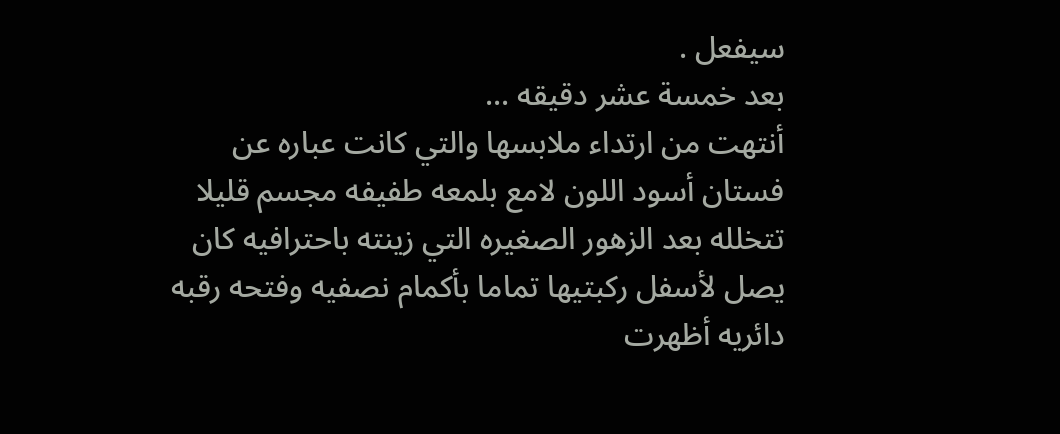سيفعل .
بعد خمسة عشر دقيقه ...
أنتهت من ارتداء ملابسها والتي كانت عباره عن فستان أسود اللون لامع بلمعه طفيفه مجسم قليلا تتخلله بعد الزهور الصغيره التي زينته باحترافيه كان يصل لأسفل ركبتيها تماما بأكمام نصفيه وفتحه رقبه دائريه أظهرت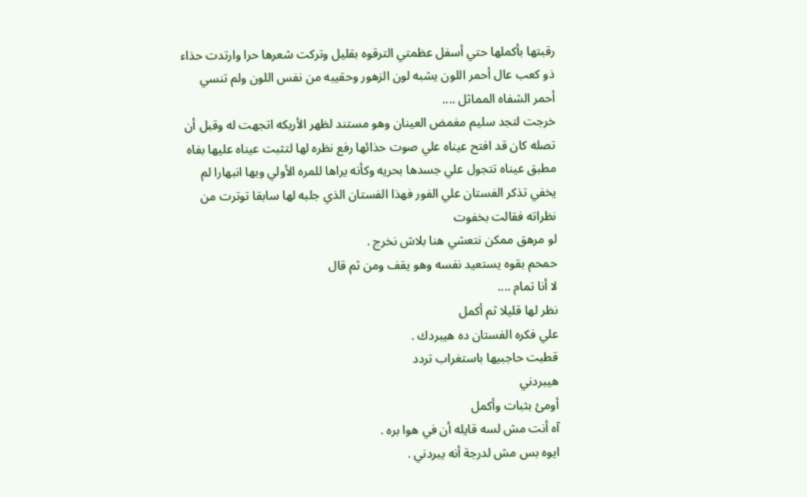رقبتها بأكملها حتي أسفل عظمتي الترقوه بقليل وتركت شعرها حرا وارتدت حذاء ذو كعب عال أحمر اللون يشبه لون الزهور وحقيبه من نفس اللون ولم تنسي أحمر الشفاه المماثل ....
خرجت لتجد سليم مغمض العينان وهو مستند لظهر الأريكه اتجهت له وقبل أن تصله كان قد افتح عيناه علي صوت حذائها رفع نظره لها لتثبت عيناه عليها بفاه مطبق عيناه تتجول علي جسدها بحريه وكأنه يراها للمره الأولي وبها انبهارا لم يخفي تذكر الفستان علي الفور فهذا الفستان الذي جلبه لها سابقا توترت من نظراته فقالت بخفوت
لو مرهق ممكن نتعشي هنا بلاش نخرج .
حمحم بقوه يستعيد نفسه وهو يقف ومن ثم قال
لا أنا تمام ....
نظر لها قليلا ثم أكمل
علي فكره الفستان ده هيبردك .
قطبت حاجبيها باستغراب تردد
هيبردني
أومئ بثبات وأكمل
آه أنت مش لسه قايله أن في هوا بره .
ايوه بس مش لدرجة أنه يبردني .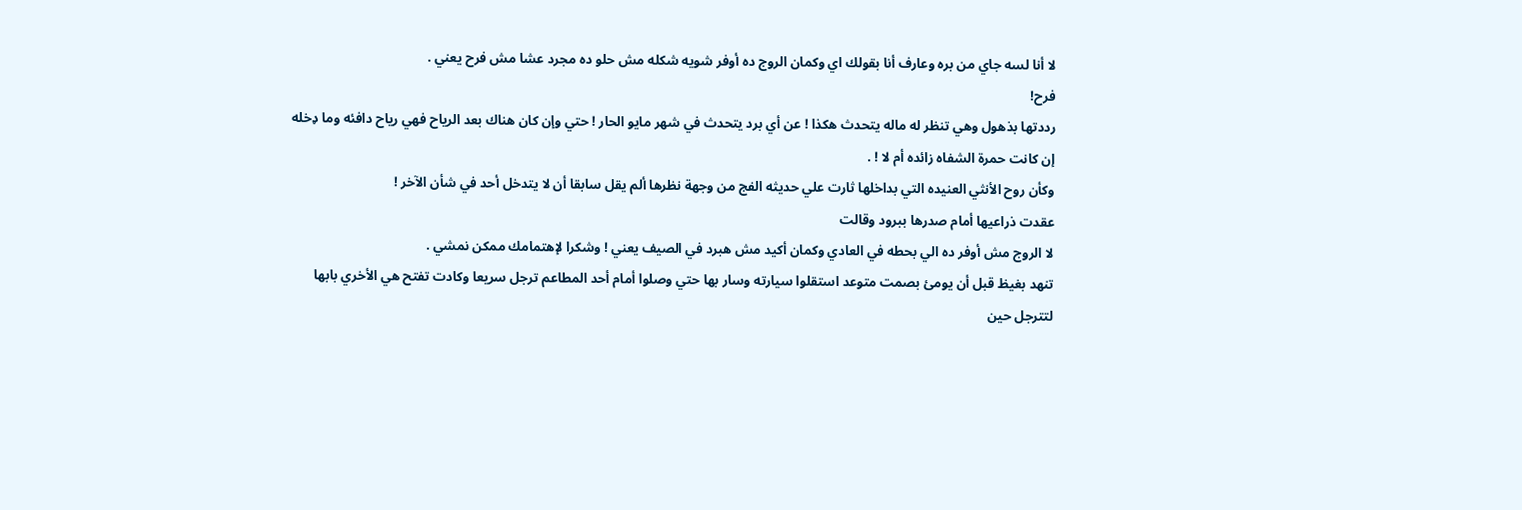لا أنا لسه جاي من بره وعارف أنا بقولك اي وكمان الروج ده أوفر شويه شكله مش حلو ده مجرد عشا مش فرح يعني .
فرح!
رددتها بذهول وهي تنظر له ماله يتحدث هكذا ! عن أي برد يتحدث في شهر مايو الحار ! حتي وإن كان هناك بعد الرياح فهي رياح دافئه وما ډخله إن كانت حمرة الشفاه زائده أم لا ! .
وكأن روح الأنثي العنيده التي بداخلها ثارت علي حديثه الفج من وجهة نظرها ألم يقل سابقا أن لا يتدخل أحد في شأن الآخر !
عقدت ذراعيها أمام صدرها ببرود وقالت
لا الروج مش أوفر ده الي بحطه في العادي وكمان أكيد مش هبرد في الصيف يعني ! وشكرا لإهتمامك ممكن نمشي .
تنهد بغيظ قبل أن يومئ بصمت متوعد استقلوا سيارته وسار بها حتي وصلوا أمام أحد المطاعم ترجل سريعا وكادت تفتح هي الأخري بابها لتترجل حين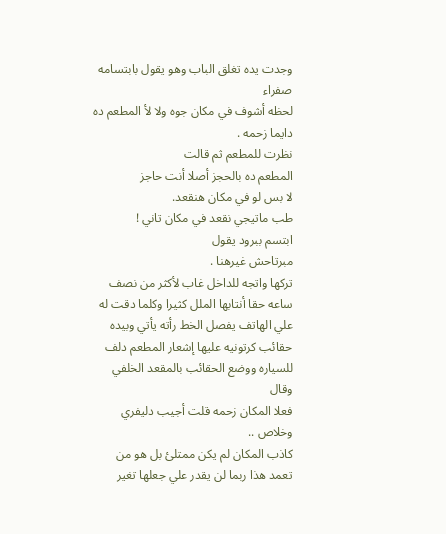وجدت يده تغلق الباب وهو يقول بابتسامه صفراء
لحظه أشوف في مكان جوه ولا لأ المطعم ده دايما زحمه .
نظرت للمطعم ثم قالت
المطعم ده بالحجز أصلا أنت حاجز
لا بس لو في مكان هنقعد.
طب ماتيجي نقعد في مكان تاني !
ابتسم ببرود يقول
مبرتاحش غيرهنا .
تركها واتجه للداخل غاب لأكثر من نصف ساعه حقا أنتابها الملل كثيرا وكلما دقت له علي الهاتف يفصل الخط رأته يأتي وبيده حقائب كرتونيه عليها إشعار المطعم دلف للسياره ووضع الحقائب بالمقعد الخلفي وقال
فعلا المكان زحمه قلت أجيب دليفري وخلاص ..
كاذب المكان لم يكن ممتلئ بل هو من تعمد هذا ربما لن يقدر علي جعلها تغير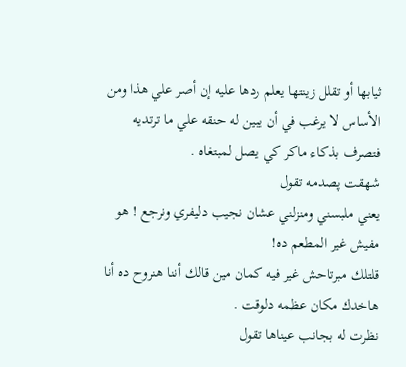ثيابها أو تقلل زينتها يعلم ردها عليه إن أصر علي هذا ومن الأساس لا يرغب في أن يبين له حنقه علي ما ترتديه فتصرف بذكاء ماكر كي يصل لمبتغاه .
شهقت پصدمه تقول
يعني ملبسني ومنزلني عشان نجيب دليفري ونرجع ! هو مفيش غير المطعم ده!
قلتلك مبرتاحش غير فيه كمان مين قالك أننا هنروح ده أنا هاخدك مكان عظمه دلوقت .
نظرت له بجانب عيناها تقول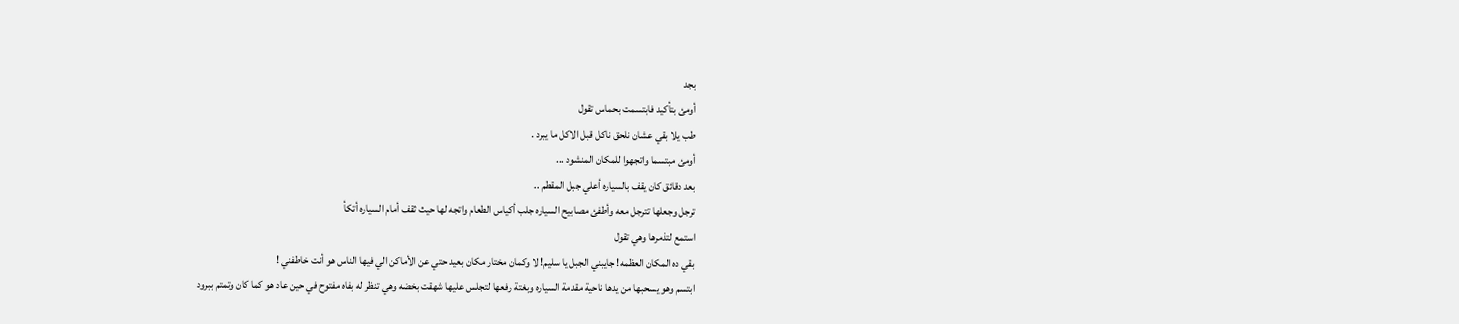بجد
أومئ بتأكيد فابتسمت بحماس تقول
طب يلا بقي عشان نلحق ناكل قبل الاكل ما يبرد .
أومئ مبتسما واتجهوا للمكان المنشود ...
بعد دقائق كان يقف بالسياره أعلي جبل المقطم ..
ترجل وجعلها تترجل معه وأطفئ مصابيح السياره جلب أكياس الطعام واتجه لها حيث ثقف أمام السياره أتكأ
استمع لتذمرها وهي تقول
بقي ده المكان العظمه! جايبني الجبل يا سليم! لا وكمان مختار مكان بعيد حتي عن الأماكن الي فيها الناس هو أنت خاطفني !
ابتسم وهو يسحبها من يدها ناحية مقدمة السياره وبغتة رفعها لتجلس عليها شهقت بخضه وهي تنظر له بفاه مفتوح في حين عاد هو كما كان وتمتم ببرود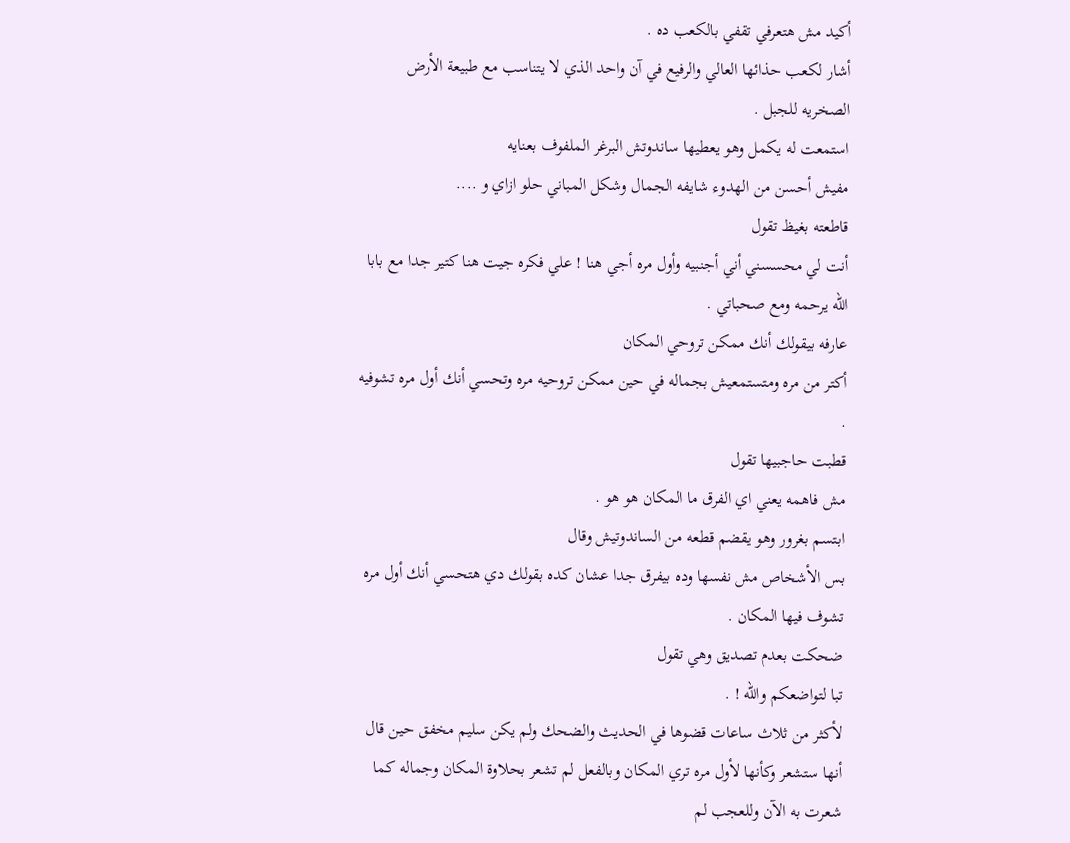أكيد مش هتعرفي تقفي بالكعب ده .
أشار لكعب حذائها العالي والرفيع في آن واحد الذي لا يتناسب مع طبيعة الأرض الصخريه للجبل .
استمعت له يكمل وهو يعطيها ساندوتش البرغر الملفوف بعنايه
مفيش أحسن من الهدوء شايفه الجمال وشكل المباني حلو ازاي و ....
قاطعته بغيظ تقول
أنت لي محسسني أني أجنبيه وأول مره أجي هنا ! علي فكره جيت هنا كتير جدا مع بابا الله يرحمه ومع صحباتي .
عارفه بيقولك أنك ممكن تروحي المكان
أكتر من مره ومتستمعيش بجماله في حين ممكن تروحيه مره وتحسي أنك أول مره تشوفيه .
قطبت حاجبيها تقول
مش فاهمه يعني اي الفرق ما المكان هو هو .
ابتسم بغرور وهو يقضم قطعه من الساندوتيش وقال
بس الأشخاص مش نفسها وده بيفرق جدا عشان كده بقولك دي هتحسي أنك أول مره تشوف فيها المكان .
ضحكت بعدم تصديق وهي تقول
تبا لتواضعكم والله ! .
لأكثر من ثلاث ساعات قضوها في الحديث والضحك ولم يكن سليم مخفق حين قال أنها ستشعر وكأنها لأول مره تري المكان وبالفعل لم تشعر بحلاوة المكان وجماله كما شعرت به الآن وللعجب لم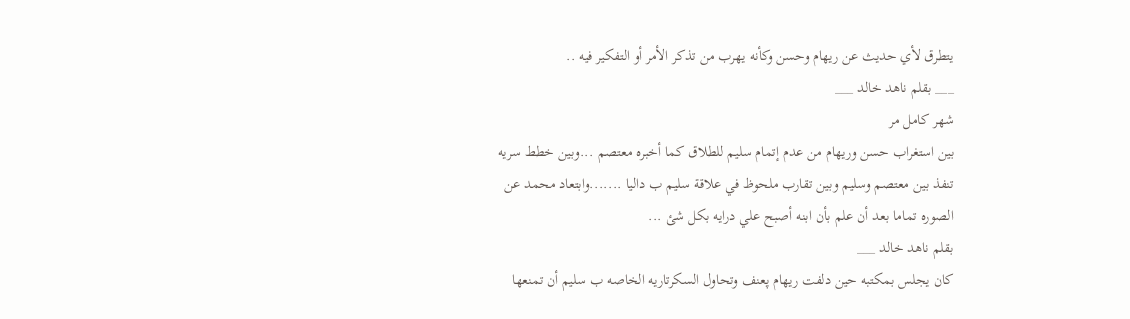يتطرق لأي حديث عن ريهام وحسن وكأنه يهرب من تذكر الأمر أو التفكير فيه ..
___ بقلم ناهد خالد ___
شهر كامل مر
بين استغراب حسن وريهام من عدم إتمام سليم للطلاق كما أخبره معتصم ...وبين خطط سريه تنفذ بين معتصم وسليم وبين تقارب ملحوظ في علاقة سليم ب داليا .......وابتعاد محمد عن الصوره تماما بعد أن علم بأن ابنه أصبح علي درايه بكل شئ ...
بقلم ناهد خالد ___
كان يجلس بمكتبه حين دلفت ريهام پعنف وتحاول السكرتاريه الخاصه ب سليم أن تمنعها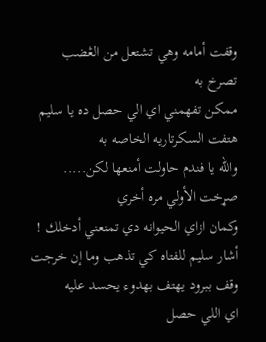وقفت أمامه وهي تشتعل من الڠضب تصرخ به
ممكن تفهمني اي الي حصل ده يا سليم
هتفت السكرتاريه الخاصه به
والله يا فندم حاولت أمنعها لكن.....
صړخت الأولي مره أخري
وكمان ازاي الحيوانه دي تمنعني أدخلك !
أشار سليم للفتاه كي تذهب وما إن خرجت وقف ببرود يهتف بهدوء يحسد عليه
اي اللي حصل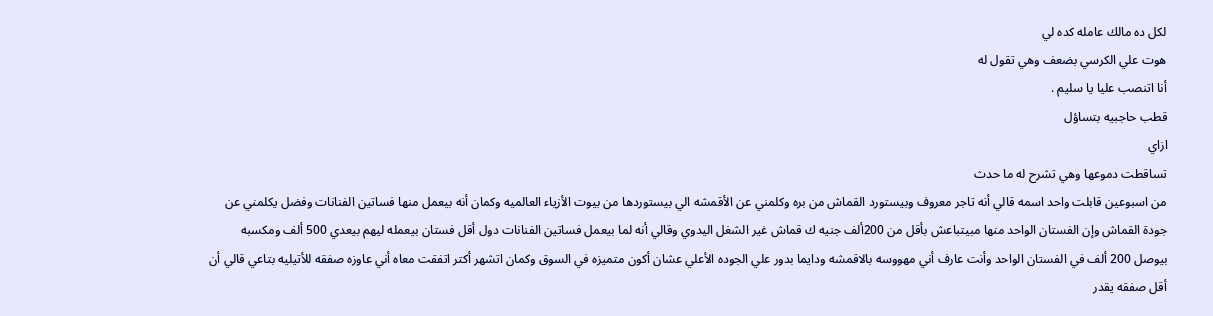لكل ده مالك عامله كده لي
هوت علي الكرسي بضعف وهي تقول له
أنا اتنصب عليا يا سليم .
قطب حاجبيه بتساؤل
ازاي
تساقطت دموعها وهي تشرح له ما حدث
من اسبوعين قابلت واحد اسمه قالي أنه تاجر معروف وبيستورد القماش من بره وكلمني عن الأقمشه الي بيستوردها من بيوت الأزياء العالميه وكمان أنه بيعمل منها فساتين الفنانات وفضل يكلمني عن جودة القماش وإن الفستان الواحد منها مبيتباعش بأقل من 200ألف جنيه ك قماش غير الشغل اليدوي وقالي أنه لما بيعمل فساتين الفنانات دول أقل فستان بيعمله ليهم بيعدي 500 ألف ومكسبه بيوصل 200 ألف في الفستان الواحد وأنت عارف أني مهووسه بالاقمشه ودايما بدور علي الجوده الأعلي عشان أكون متميزه في السوق وكمان اتشهر أكتر اتفقت معاه أني عاوزه صفقه للأتيليه بتاعي قالي أن أقل صفقه يقدر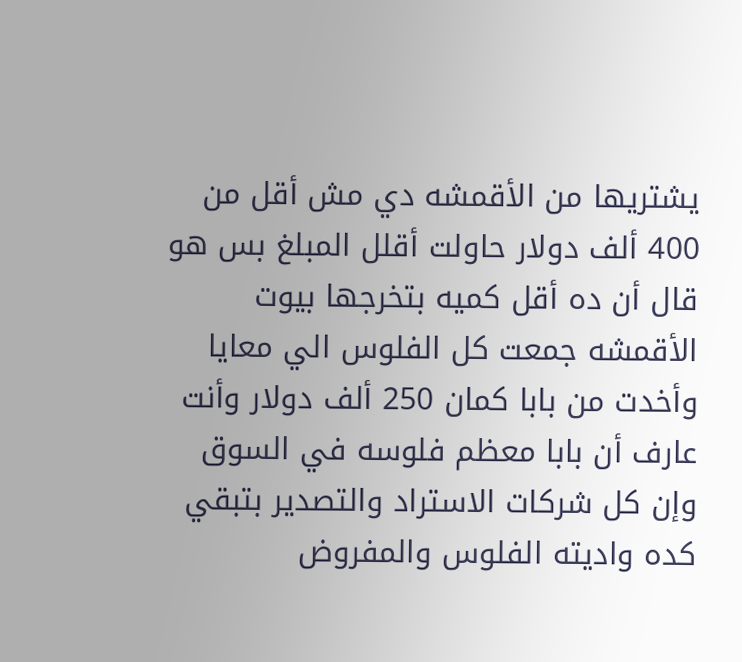يشتريها من الأقمشه دي مش أقل من 400 ألف دولار حاولت أقلل المبلغ بس هو قال أن ده أقل كميه بتخرجها بيوت الأقمشه جمعت كل الفلوس الي معايا وأخدت من بابا كمان 250 ألف دولار وأنت عارف أن بابا معظم فلوسه في السوق وإن كل شركات الاستراد والتصدير بتبقي كده واديته الفلوس والمفروض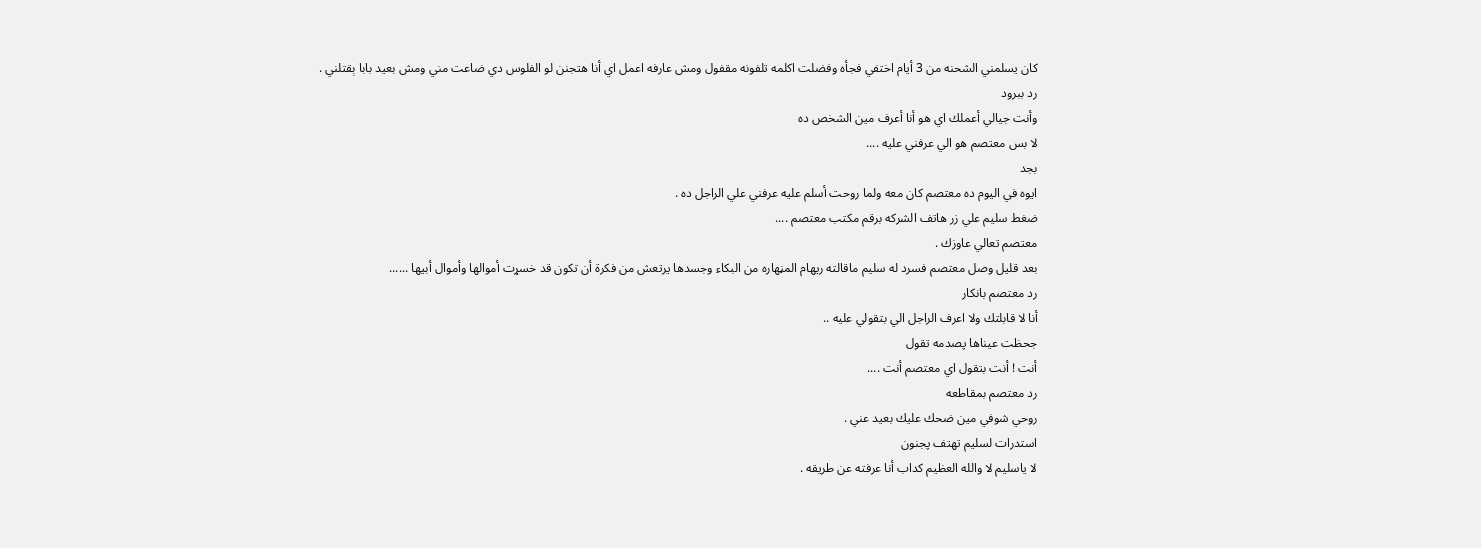كان يسلمني الشحنه من 3 أيام اختفي فجأه وفضلت اكلمه تلفونه مقفول ومش عارفه اعمل اي أنا هتجنن لو الفلوس دي ضاعت مني ومش بعيد بابا ېقتلني .
رد ببرود
وأنت جيالي أعملك اي هو أنا أعرف مين الشخص ده
لا بس معتصم هو الي عرفني عليه ....
بجد
ايوه في اليوم ده معتصم كان معه ولما روحت أسلم عليه عرفني علي الراجل ده .
ضغط سليم علي زر هاتف الشركه برقم مكتب معتصم ....
معتصم تعالي عاوزك .
بعد قليل وصل معتصم فسرد له سليم ماقالته ريهام المڼهاره من البكاء وجسدها يرتعش من فكرة أن تكون قد خسړت أموالها وأموال أبيها ......
رد معتصم بانكار
أنا لا قابلتك ولا اعرف الراجل الي بتقولي عليه ..
جحظت عيناها پصدمه تقول
أنت ! أنت بتقول اي معتصم أنت ....
رد معتصم بمقاطعه
روحي شوفي مين ضحك عليك بعيد عني .
استدرات لسليم تهتف پجنون
لا ياسليم لا والله العظيم كداب أنا عرفته عن طريقه .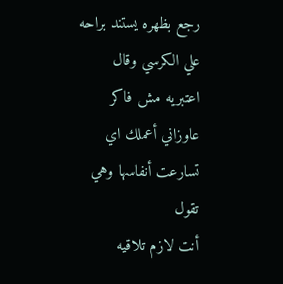رجع بظهره يستند براحه علي الكرسي وقال
اعتبريه مش فاكر عاوزاني أعملك اي
تسارعت أنفاسها وهي تقول
أنت لازم تلاقيه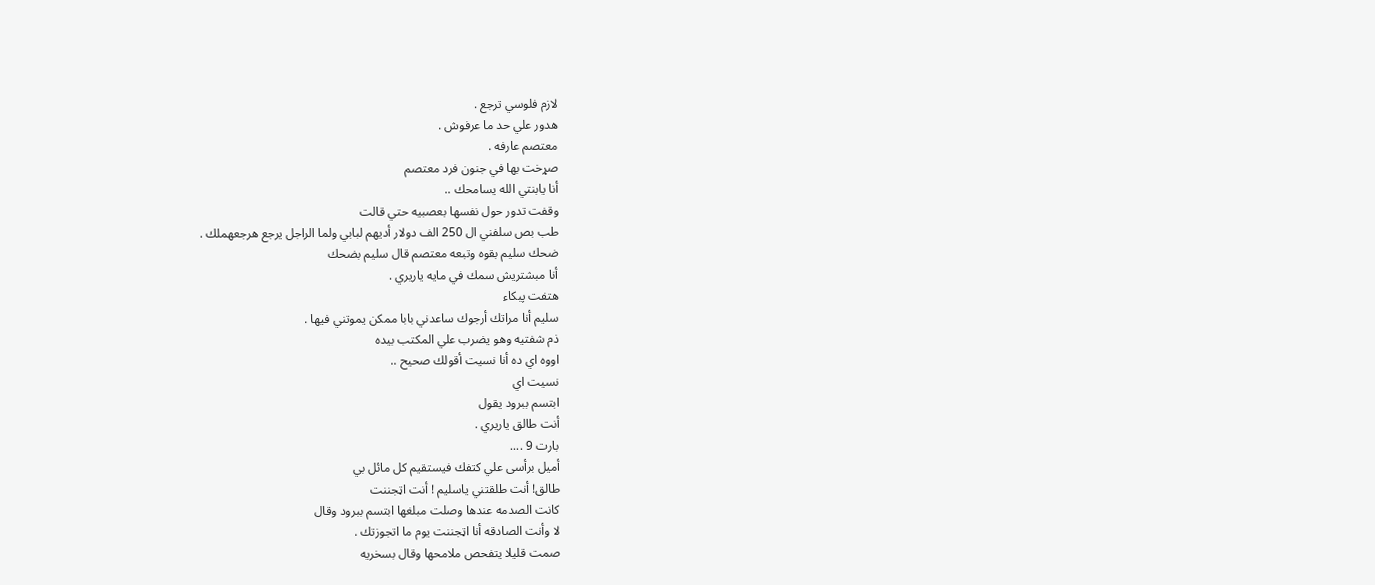لازم فلوسي ترجع .
هدور علي حد ما عرفوش .
معتصم عارفه .
صړخت بها في جنون فرد معتصم
أنا يابنتي الله يسامحك ..
وقفت تدور حول نفسها بعصبيه حتي قالت
طب بص سلفني ال 250 الف دولار أديهم لبابي ولما الراجل يرجع هرجعهملك .
ضحك سليم بقوه وتبعه معتصم قال سليم بضحك
أنا مبشتريش سمك في مايه ياريري .
هتفت پبكاء
سليم أنا مراتك أرجوك ساعدني بابا ممكن يموتني فيها .
ذم شفتيه وهو يضرب علي المكتب بيده
اووه اي ده أنا نسيت أقولك صحيح ..
نسيت اي
ابتسم ببرود يقول
أنت طالق ياريري .
بارت 9 ....
أميل برأسى علي كتفك فيستقيم كل مائل بي
طالق! أنت طلقتني ياسليم ! أنت اټجننت
كانت الصدمه عندها وصلت مبلغها ابتسم ببرود وقال
لا وأنت الصادقه أنا اټجننت يوم ما اتجوزتك .
صمت قليلا يتفحص ملامحها وقال بسخريه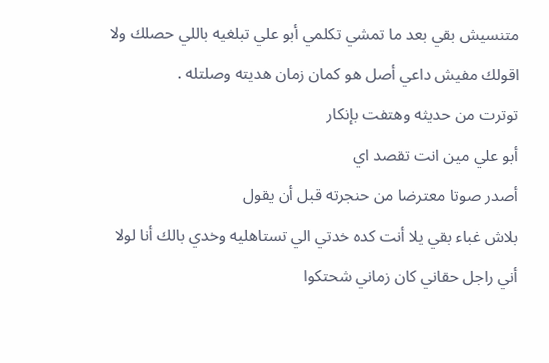متنسيش بقي بعد ما تمشي تكلمي أبو علي تبلغيه باللي حصلك ولا اقولك مفيش داعي أصل هو كمان زمان هديته وصلتله .
توترت من حديثه وهتفت بإنكار
أبو علي مين انت تقصد اي
أصدر صوتا معترضا من حنجرته قبل أن يقول
بلاش غباء بقي يلا أنت كده خدتي الي تستاهليه وخدي بالك أنا لولا أني راجل حقاني كان زماني شحتكوا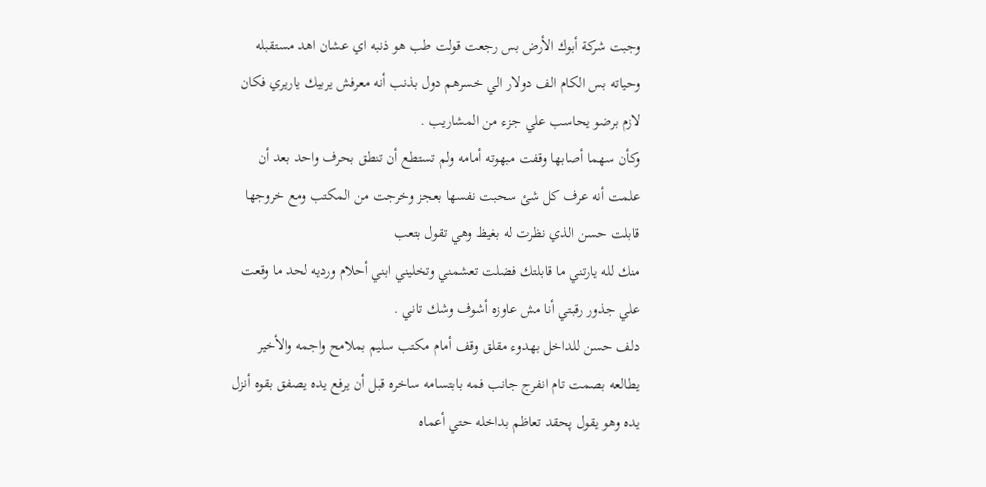وجبت شركة أبوك الأرض بس رجعت قولت طب هو ذنبه اي عشان اهد مستقبله وحياته بس الكام الف دولار الي خسرهم دول بذنب أنه معرفش يربيك ياريري فكان لازم برضو يحاسب علي جزء من المشاريب .
وكأن سهما أصابها وقفت مبهوته أمامه ولم تستطع أن تنطق بحرف واحد بعد أن علمت أنه عرف كل شئ سحبت نفسها بعجز وخرجت من المكتب ومع خروجها قابلت حسن الذي نظرت له بغيظ وهي تقول بتعب
منك لله يارتني ما قابلتك فضلت تعشمني وتخليني ابني أحلام ورديه لحد ما وقعت علي جذور رقبتي أنا مش عاوزه أشوف وشك تاني .
دلف حسن للداخل بهدوء مقلق وقف أمام مكتب سليم بملامح واجمه والأخير يطالعه بصمت تام انفرج جانب فمه بابتسامه ساخره قبل أن يرفع يده يصفق بقوه أنزل يده وهو يقول پحقد تعاظم بداخله حتي أعماه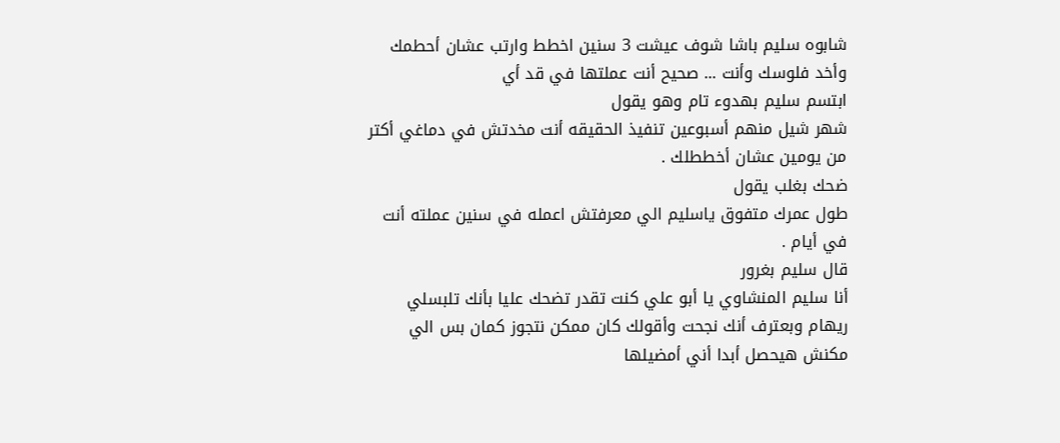شابوه سليم باشا شوف عيشت 3 سنين اخطط وارتب عشان أحطمك وأخد فلوسك وأنت ... صحيح أنت عملتها في قد أي
ابتسم سليم بهدوء تام وهو يقول
شهر شيل منهم أسبوعين تنفيذ الحقيقه أنت مخدتش في دماغي أكتر من يومين عشان أخططلك .
ضحك بغلب يقول
طول عمرك متفوق ياسليم الي معرفتش اعمله في سنين عملته أنت في أيام .
قال سليم بغرور
أنا سليم المنشاوي يا أبو علي كنت تقدر تضحك عليا بأنك تلبسلي ريهام وبعترف أنك نجحت وأقولك كان ممكن نتجوز كمان بس الي مكنش هيحصل أبدا أني أمضيلها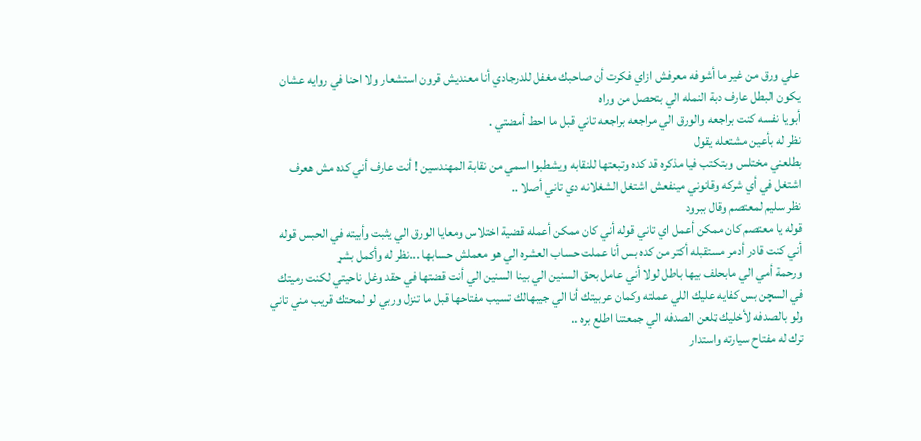علي ورق من غير ما أشوفه معرفش ازاي فكرت أن صاحبك مغفل للدرجادي أنا معنديش قرون استشعار ولا احنا في روايه عشان يكون البطل عارف دبة النمله الي بتحصل من وراه
أبويا نفسه كنت براجعه والورق الي مراجعه براجعه تاني قبل ما احط أمضتي .
نظر له بأعين مشتعله يقول
بطلعني مختلس وبتكتب فيا مذكره قد كده وتبعتها للنقابه ويشطبوا اسمي من نقابة المهندسين ! أنت عارف أني كده مش هعرف اشتغل في أي شركه وقانوني مينفعش اشتغل الشغلانه دي تاني أصلا ..
نظر سليم لمعتصم وقال ببرود
قوله يا معتصم كان ممكن أعمل اي تاني قوله أني كان ممكن أعمله قضية اختلاس ومعايا الورق الي يثبت وأبيته في الحبس قوله أني كنت قادر أدمر مستقبله أكتر من كده بس أنا عملت حساب العشره الي هو معملش حسابها ...نظر له وأكمل بشړ
ورحمة أمي الي مابحلف بيها باطل لولا أني عامل بحق السنين الي بينا السنين الي أنت قضتها في حقد وغل ناحيتي لكنت رميتك في السچن بس كفايه عليك اللي عملته وكمان عربيتك أنا الي جيبهالك تسيب مفتاحها قبل ما تنزل وربي لو لمحتك قريب مني تاني ولو بالصدفه لأخليك ټلعن الصدفه الي جمعتنا اطلع بره ..
ترك له مفتاح سيارته واستدار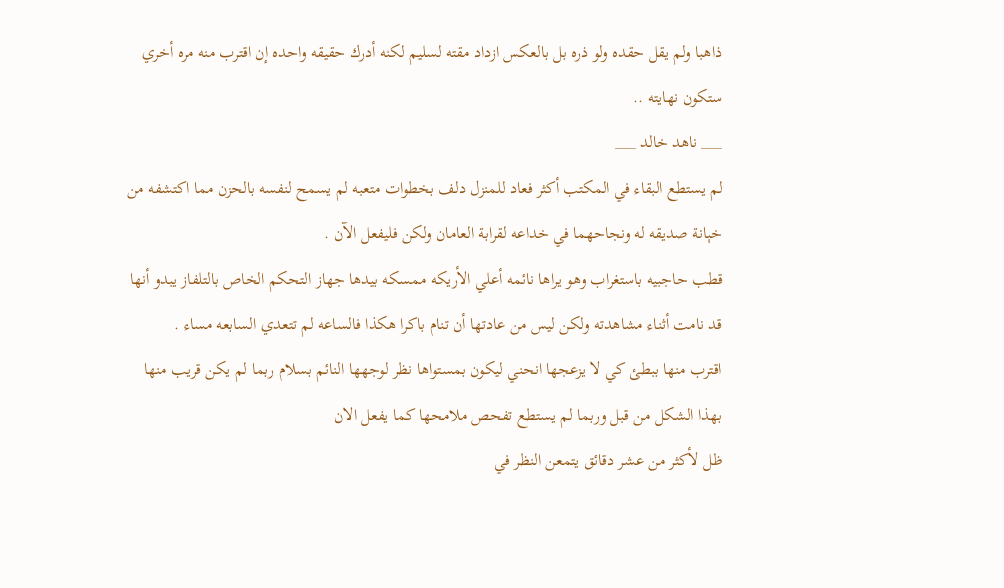ذاهبا ولم يقل حقده ولو ذره بل بالعكس ازداد مقته لسليم لكنه أدرك حقيقه واحده إن اقترب منه مره أخري ستكون نهايته ..
___ ناهد خالد ___
لم يستطع البقاء في المكتب أكثر فعاد للمنزل دلف بخطوات متعبه لم يسمح لنفسه بالحزن مما اكتشفه من خېانة صديقه له ونجاحهما في خداعه لقرابة العامان ولكن فليفعل الآن .
قطب حاجبيه باستغراب وهو يراها نائمه أعلي الأريكه ممسكه بيدها جهاز التحكم الخاص بالتلفاز يبدو أنها قد نامت أثناء مشاهدته ولكن ليس من عادتها أن تنام باكرا هكذا فالساعه لم تتعدي السابعه مساء .
اقترب منها ببطئ كي لا يزعجها انحني ليكون بمستواها نظر لوجهها النائم بسلام ربما لم يكن قريب منها بهذا الشكل من قبل وربما لم يستطع تفحص ملامحها كما يفعل الان
ظل لأكثر من عشر دقائق يتمعن النظر في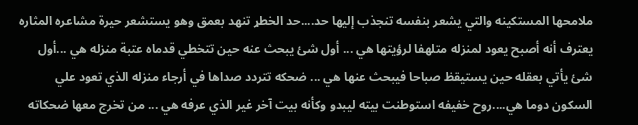ملامحها المستكينه والتي يشعر بنفسه تنجذب إليها حد....حد الخطړ تنهد بعمق وهو يستشعر حيرة مشاعره المثاره يعترف أنه أصبح يعود لمنزله متلهفا لرؤيتها هي ... أول شئ يبحث عنه حين تتخطي قدماه عتبة منزله هي ...أول شئ يأتي بعقله حين يستيقظ صباحا فيبحث عنها هي ... ضحكه تتردد صداها في أرجاء منزله الذي تعود علي السكون دوما هي....روح خفيفه استوطنت بيته ليبدو وكأنه بيت آخر غير الذي عرفه هي ... من تخرج معها ضحكاته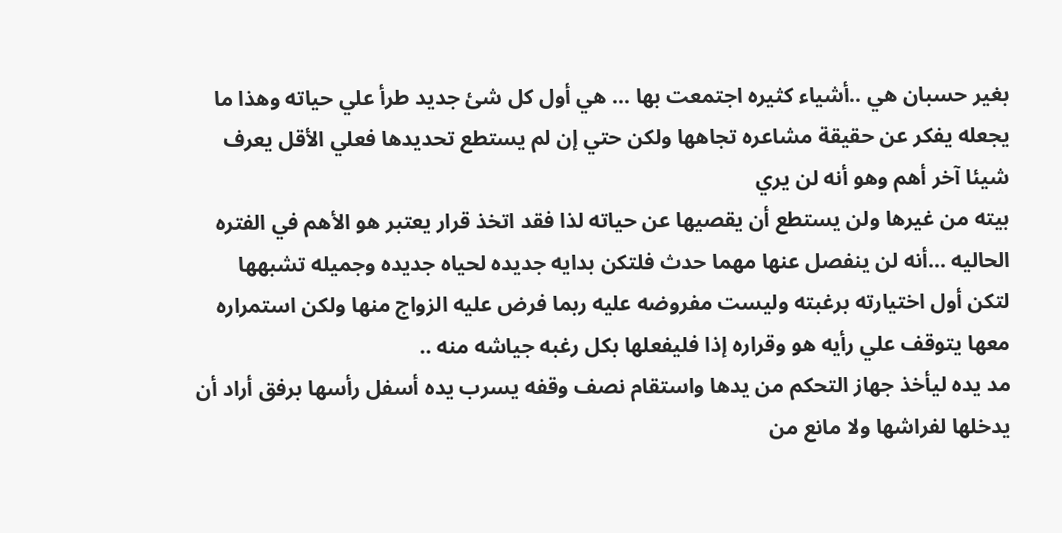بغير حسبان هي ..أشياء كثيره اجتمعت بها ... هي أول كل شئ جديد طرأ علي حياته وهذا ما يجعله يفكر عن حقيقة مشاعره تجاهها ولكن حتي إن لم يستطع تحديدها فعلي الأقل يعرف شيئا آخر أهم وهو أنه لن يري
بيته من غيرها ولن يستطع أن يقصيها عن حياته لذا فقد اتخذ قرار يعتبر هو الأهم في الفتره الحاليه ...أنه لن ينفصل عنها مهما حدث فلتكن بدايه جديده لحياه جديده وجميله تشبهها لتكن أول اختيارته برغبته وليست مفروضه عليه ربما فرض عليه الزواج منها ولكن استمراره معها يتوقف علي رأيه هو وقراره إذا فليفعلها بكل رغبه جياشه منه ..
مد يده ليأخذ جهاز التحكم من يدها واستقام نصف وقفه يسرب يده أسفل رأسها برفق أراد أن يدخلها لفراشها ولا مانع من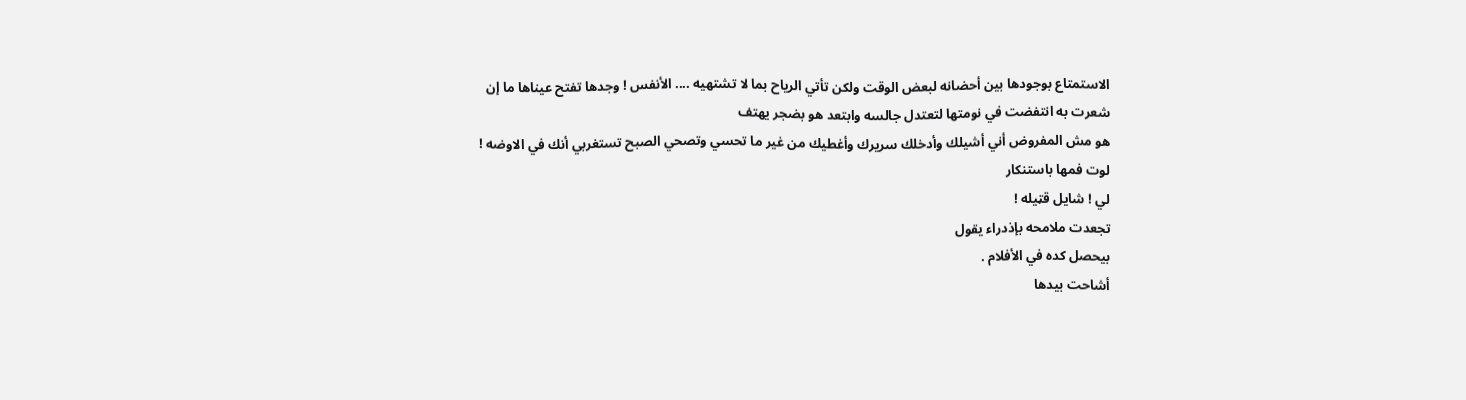الاستمتاع بوجودها بين أحضانه لبعض الوقت ولكن تأتي الرياح بما لا تشتهيه .... الأنفس ! وجدها تفتح عيناها ما إن شعرت به انتفضت في نومتها لتعتدل جالسه وابتعد هو بضجر يهتف
هو مش المفروض أني أشيلك وأدخلك سريرك وأغطيك من غير ما تحسي وتصحي الصبح تستغربي أنك في الاوضه !
لوت فمها باستنكار
لي ! شايل قټيله !
تجعدت ملامحه بإذدراء يقول
بيحصل كده في الأفلام .
أشاحت بيدها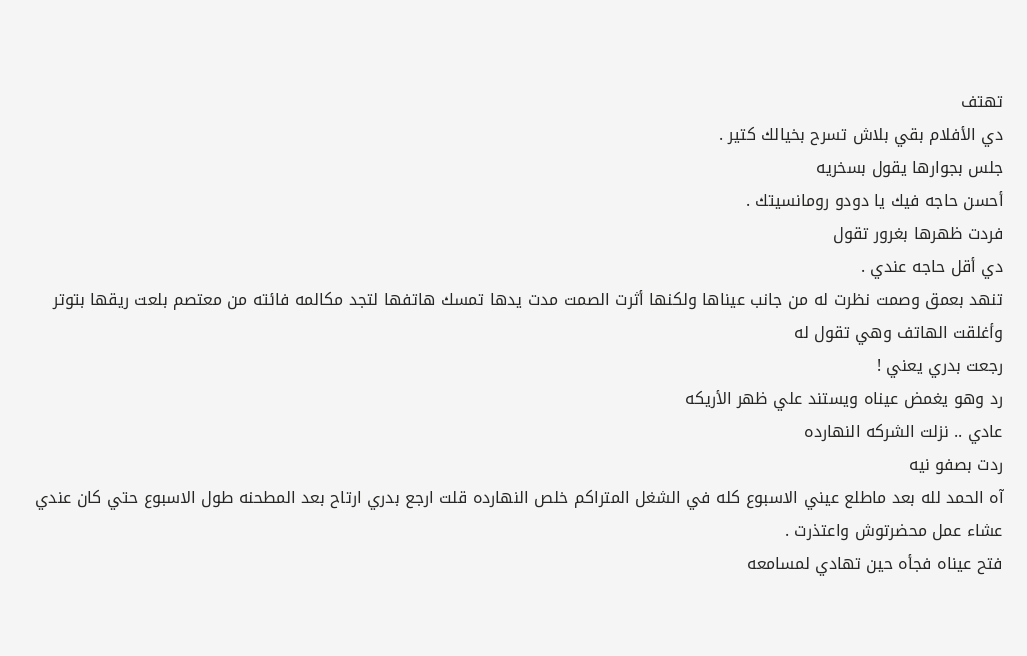تهتف
دي الأفلام بقي بلاش تسرح بخيالك كتير .
جلس بجوارها يقول بسخريه
أحسن حاجه فيك يا دودو رومانسيتك .
فردت ظهرها بغرور تقول
دي أقل حاجه عندي .
تنهد بعمق وصمت نظرت له من جانب عيناها ولكنها أثرت الصمت مدت يدها تمسك هاتفها لتجد مكالمه فائته من معتصم بلعت ريقها بتوتر وأغلقت الهاتف وهي تقول له
رجعت بدري يعني !
رد وهو يغمض عيناه ويستند علي ظهر الأريكه
عادي .. نزلت الشركه النهارده
ردت بصفو نيه
آه الحمد لله بعد ماطلع عيني الاسبوع كله في الشغل المتراكم خلص النهارده قلت ارجع بدري ارتاح بعد المطحنه طول الاسبوع حتي كان عندي عشاء عمل محضرتوش واعتذرت .
فتح عيناه فجأه حين تهادي لمسامعه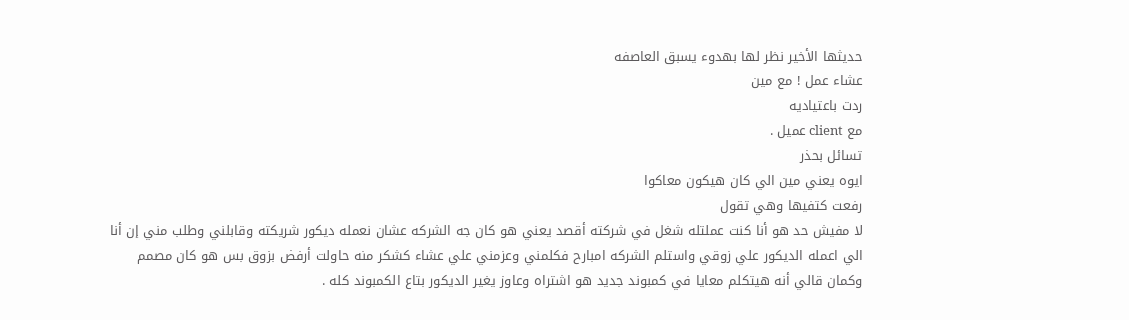حديثها الأخير نظر لها بهدوء يسبق العاصفه
عشاء عمل ! مع مين
ردت باعتياديه
مع client عميل .
تسائل بحذر
ايوه يعني مين الي كان هيكون معاكوا
رفعت كتفيها وهي تقول
لا مفيش حد هو أنا كنت عملتله شغل في شركته أقصد يعني هو كان جه الشركه عشان نعمله ديكور شريكته وقابلني وطلب مني إن أنا الي اعمله الديكور علي زوقي واستلم الشركه امبارح فكلمني وعزمني علي عشاء كشكر منه حاولت أرفض بزوق بس هو كان مصمم وكمان قالي أنه هيتكلم معايا في كمبوند جديد هو اشتراه وعاوز يغير الديكور بتاع الكمبوند كله .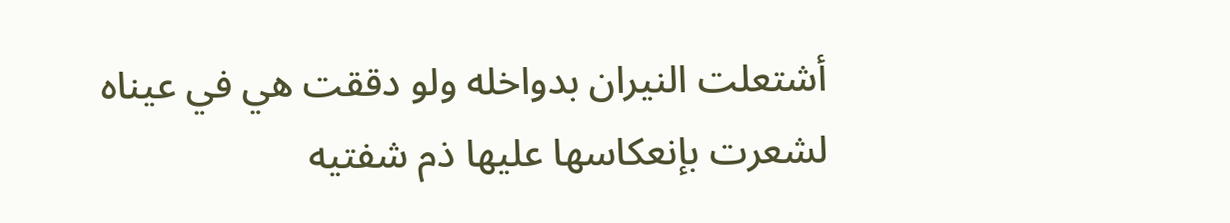أشتعلت النيران بدواخله ولو دققت هي في عيناه لشعرت بإنعكاسها عليها ذم شفتيه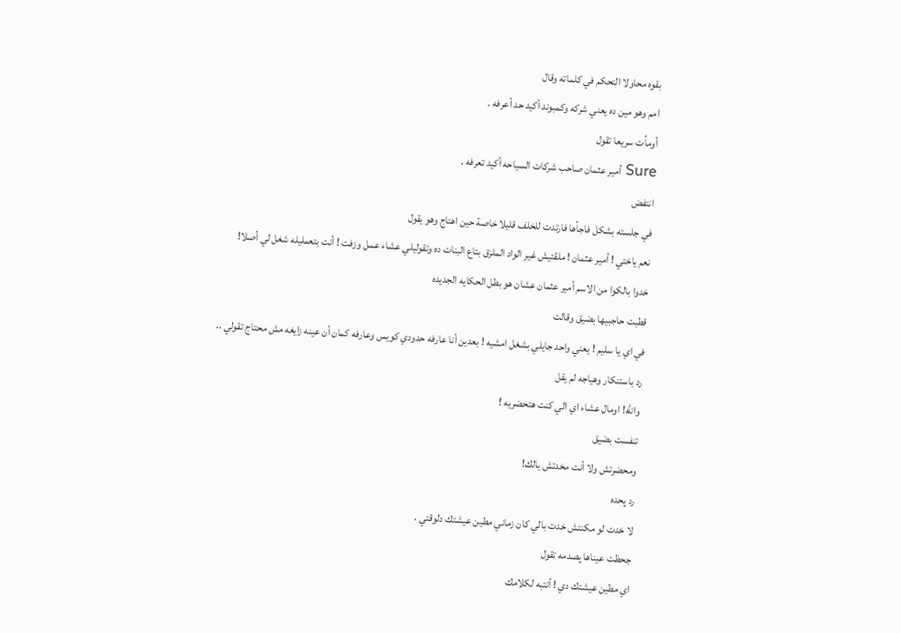بقوه محاولا التحكم في كلماته وقال
امم وهو مين ده يعني شركه وكمبوند أكيد حد أعرفه .
أومأت سريعا تقول
Sure أمير عثمان صاحب شركات السياحه أكيد تعرفه .
انتفض
في جلسته بشكل فاجأها فارتدت للخلف قليلا خاصة حين اهتاج وهو يقول
نعم ياختي ! أمير عثمان ! ملقتيش غير الواد الملزق بتاع البنات ده وتقوليلي عشاء عمل وزفت ! أنت بتعمليله شغل لي أصلا!
خدوا بالكوا من الاسم أمير عثمان عشان هو بطل الحكايه الجديده
قطبت حاجبيها بضيق وقالت
في اي يا سليم ! يعني واحد جايلي بشغل امشيه ! بعدين أنا عارفه حدودي كويس وعارفه كمان أن عينه زايغه مش محتاج تقولي ..
رد باستنكار وهياجه لم يقل
والله! اومال عشاء اي الي كنت هتحضريه !
تنفست بضيق
ومحضرتش ولا أنت مخدتش بالك!
رد پحده
لا خدت لو مكنتش خدت بالي كان زماني مطين عيشتك دلوقتي .
جحظت عيناها پصدمه تقول
اي مطين عيشتك دي ! أنتبه لكلامك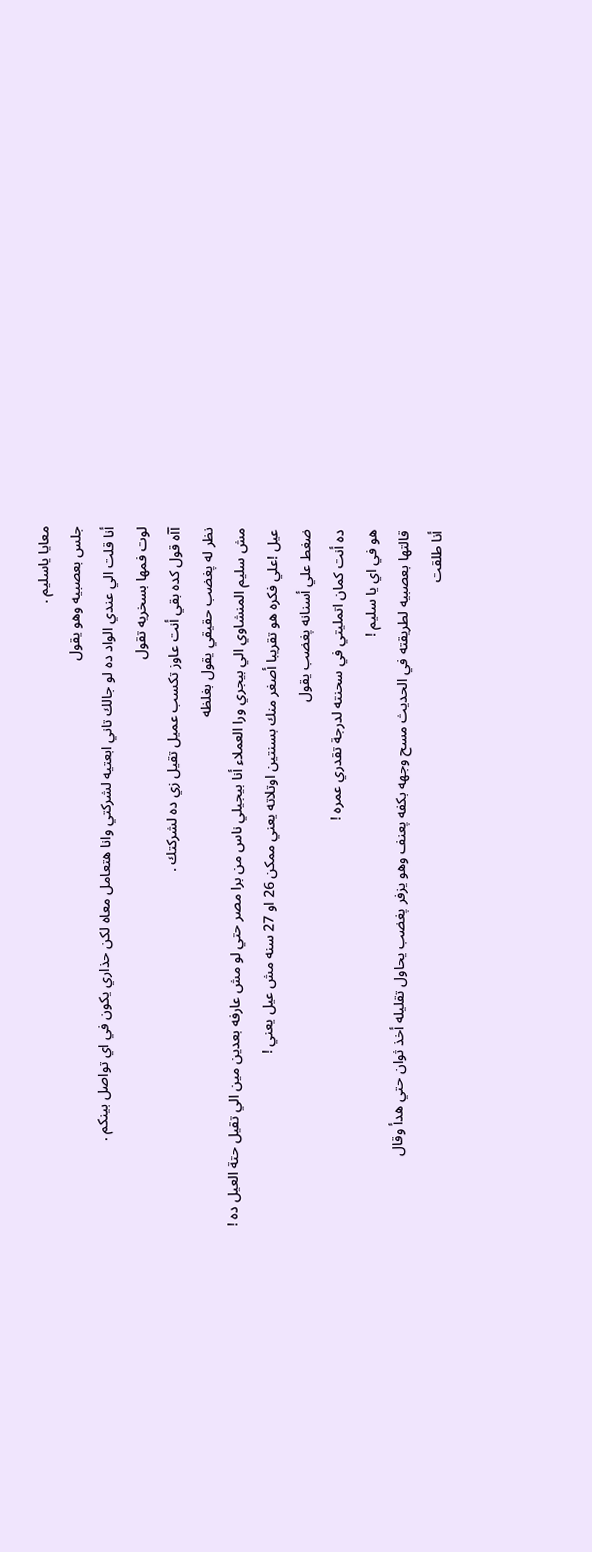معايا ياسليم .
جلس بعصبيه وهو يقول
أنا قلت الي عندي الواد ده لو جالك تاني ابعتيه لشركتي وانا هتعامل معاه لكن حذاري يكون في اي تواصل بينكم .
لوت فمها بسخريه تقول
آآه قول كده بقي أنت عاوز تكسب عميل تقيل زي ده لشركتك .
نظر له پغضب حقيقي يقول بغلظه
مش سليم المنشاوي الي بيجري ورا العملاء أنا بيجيلي ناس من برا مصر حتي لو مش عارفه بعدين مين الي تقيل حتة العيل ده !
عيل !علي فكره هو تقريبا أصغر منك بسنتين اوتلاته يعني ممكن 26 او 27 سنه مش عيل يعني !
ضغط علي أسنانه پغضب يقول
ده أنت كمان اتمليتي في سحنته لدرجة تقدري عمره !
هو في اي يا سليم !
قالتها بعصبيه لطريقته في الحديث مسح وجهه بكفه پعنف وهو يزفر پغضب يحاول تقليله أخذ ثوان حتي هدأ وقال
أنا طلقت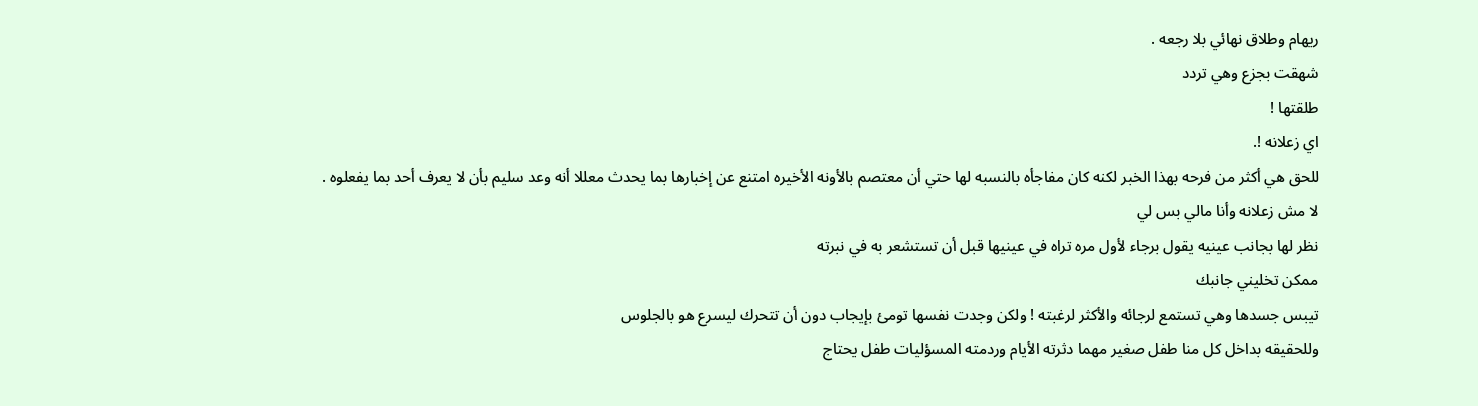ريهام وطلاق نهائي بلا رجعه .
شهقت بجزع وهي تردد
طلقتها !
اي زعلانه !.
للحق هي أكثر من فرحه بهذا الخبر لكنه كان مفاجأه بالنسبه لها حتي أن معتصم بالأونه الأخيره امتنع عن إخبارها بما يحدث معللا أنه وعد سليم بأن لا يعرف أحد بما يفعلوه .
لا مش زعلانه وأنا مالي بس لي
نظر لها بجانب عينيه يقول برجاء لأول مره تراه في عينيها قبل أن تستشعر به في نبرته
ممكن تخليني جانبك
تيبس جسدها وهي تستمع لرجائه والأكثر لرغبته ! ولكن وجدت نفسها تومئ بإيجاب دون أن تتحرك ليسرع هو بالجلوس
وللحقيقه بداخل كل منا طفل صغير مهما دثرته الأيام وردمته المسؤليات طفل يحتاج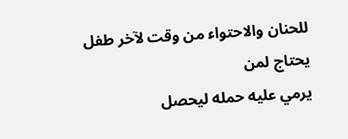للحنان والاحتواء من وقت لآخر طفل يحتاج لمن
يرمي عليه حمله ليحصل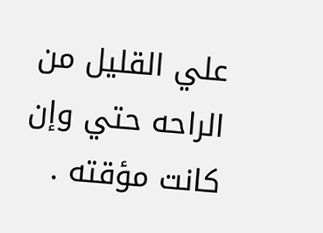علي القليل من الراحه حتي وإن كانت مؤقته .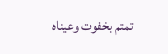تمتم بخفوت وعيناه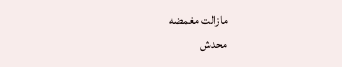مازالت مغمضه
محدش